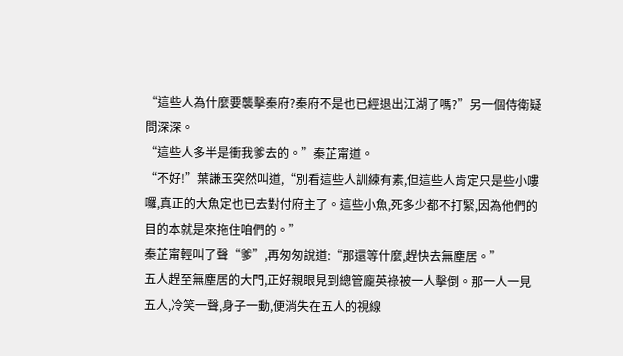“這些人為什麼要襲擊秦府?秦府不是也已經退出江湖了嗎?”另一個侍衛疑問深深。
“這些人多半是衝我爹去的。”秦芷甯道。
“不好!”葉謙玉突然叫道,“別看這些人訓練有素,但這些人肯定只是些小嘍囉,真正的大魚定也已去對付府主了。這些小魚,死多少都不打緊,因為他們的目的本就是來拖住咱們的。”
秦芷甯輕叫了聲“爹”,再匆匆說道:“那還等什麼,趕快去無塵居。”
五人趕至無塵居的大門,正好親眼見到總管龐英祿被一人擊倒。那一人一見五人,冷笑一聲,身子一動,便消失在五人的視線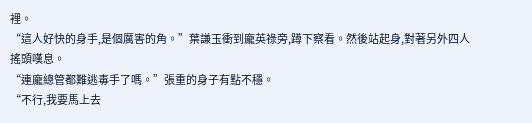裡。
“這人好快的身手,是個厲害的角。”葉謙玉衝到龐英祿旁,蹲下察看。然後站起身,對著另外四人搖頭嘆息。
“連龐總管都難逃毒手了嗎。”張重的身子有點不穩。
“不行,我要馬上去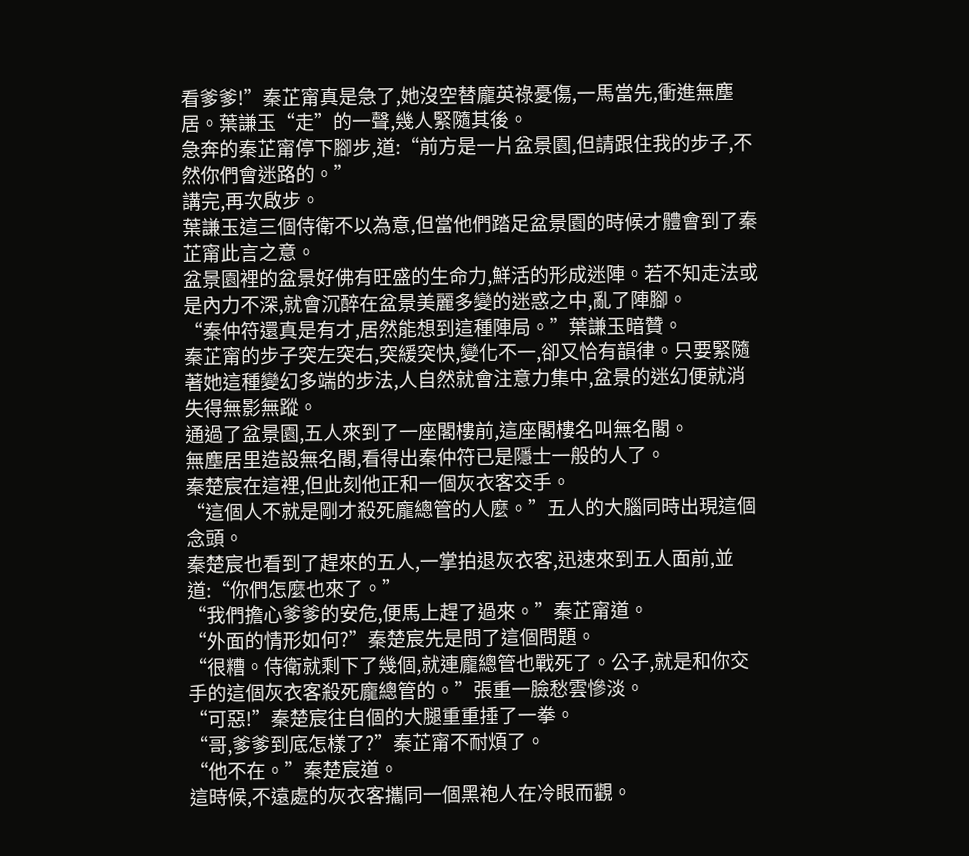看爹爹!”秦芷甯真是急了,她沒空替龐英祿憂傷,一馬當先,衝進無塵居。葉謙玉“走”的一聲,幾人緊隨其後。
急奔的秦芷甯停下腳步,道:“前方是一片盆景園,但請跟住我的步子,不然你們會迷路的。”
講完,再次啟步。
葉謙玉這三個侍衛不以為意,但當他們踏足盆景園的時候才體會到了秦芷甯此言之意。
盆景園裡的盆景好佛有旺盛的生命力,鮮活的形成迷陣。若不知走法或是內力不深,就會沉醉在盆景美麗多變的迷惑之中,亂了陣腳。
“秦仲符還真是有才,居然能想到這種陣局。”葉謙玉暗贊。
秦芷甯的步子突左突右,突緩突快,變化不一,卻又恰有韻律。只要緊隨著她這種變幻多端的步法,人自然就會注意力集中,盆景的迷幻便就消失得無影無蹤。
通過了盆景園,五人來到了一座閣樓前,這座閣樓名叫無名閣。
無塵居里造設無名閣,看得出秦仲符已是隱士一般的人了。
秦楚宸在這裡,但此刻他正和一個灰衣客交手。
“這個人不就是剛才殺死龐總管的人麼。”五人的大腦同時出現這個念頭。
秦楚宸也看到了趕來的五人,一掌拍退灰衣客,迅速來到五人面前,並道:“你們怎麼也來了。”
“我們擔心爹爹的安危,便馬上趕了過來。”秦芷甯道。
“外面的情形如何?”秦楚宸先是問了這個問題。
“很糟。侍衛就剩下了幾個,就連龐總管也戰死了。公子,就是和你交手的這個灰衣客殺死龐總管的。”張重一臉愁雲慘淡。
“可惡!”秦楚宸往自個的大腿重重捶了一拳。
“哥,爹爹到底怎樣了?”秦芷甯不耐煩了。
“他不在。”秦楚宸道。
這時候,不遠處的灰衣客攜同一個黑袍人在冷眼而觀。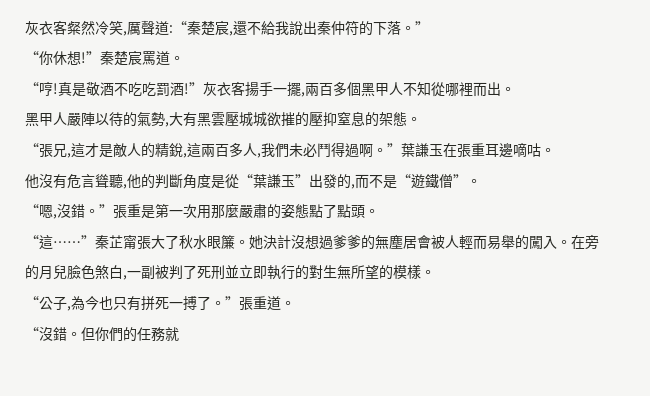灰衣客粲然冷笑,厲聲道:“秦楚宸,還不給我說出秦仲符的下落。”
“你休想!”秦楚宸罵道。
“哼!真是敬酒不吃吃罰酒!”灰衣客揚手一擺,兩百多個黑甲人不知從哪裡而出。
黑甲人嚴陣以待的氣勢,大有黑雲壓城城欲摧的壓抑窒息的架態。
“張兄,這才是敵人的精銳,這兩百多人,我們未必鬥得過啊。”葉謙玉在張重耳邊嘀咕。
他沒有危言聳聽,他的判斷角度是從“葉謙玉”出發的,而不是“遊鐵僧”。
“嗯,沒錯。”張重是第一次用那麼嚴肅的姿態點了點頭。
“這……”秦芷甯張大了秋水眼簾。她決計沒想過爹爹的無塵居會被人輕而易舉的闖入。在旁的月兒臉色煞白,一副被判了死刑並立即執行的對生無所望的模樣。
“公子,為今也只有拼死一搏了。”張重道。
“沒錯。但你們的任務就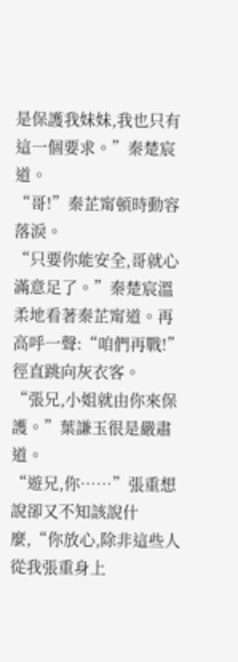是保護我妹妹,我也只有這一個要求。”秦楚宸道。
“哥!”秦芷甯頓時動容落淚。
“只要你能安全,哥就心滿意足了。”秦楚宸溫柔地看著秦芷甯道。再高呼一聲:“咱們再戰!”徑直跳向灰衣客。
“張兄,小姐就由你來保護。”葉謙玉很是嚴肅道。
“遊兄,你……”張重想說卻又不知該說什麼,“你放心,除非這些人從我張重身上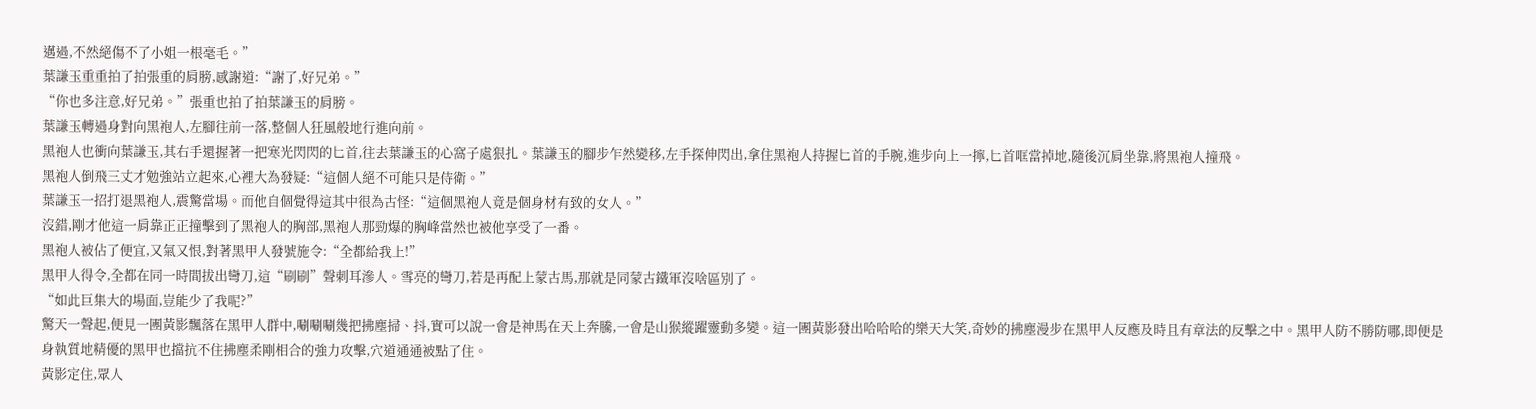邁過,不然絕傷不了小姐一根毫毛。”
葉謙玉重重拍了拍張重的肩膀,感謝道:“謝了,好兄弟。”
“你也多注意,好兄弟。”張重也拍了拍葉謙玉的肩膀。
葉謙玉轉過身對向黑袍人,左腳往前一落,整個人狂風般地行進向前。
黑袍人也衝向葉謙玉,其右手還握著一把寒光閃閃的匕首,往去葉謙玉的心窩子處狠扎。葉謙玉的腳步乍然變移,左手探伸閃出,拿住黑袍人持握匕首的手腕,進步向上一擰,匕首哐當掉地,隨後沉肩坐靠,將黑袍人撞飛。
黑袍人倒飛三丈才勉強站立起來,心裡大為發疑:“這個人絕不可能只是侍衛。”
葉謙玉一招打退黑袍人,震驚當場。而他自個覺得這其中很為古怪:“這個黑袍人竟是個身材有致的女人。”
沒錯,剛才他這一肩靠正正撞擊到了黑袍人的胸部,黑袍人那勁爆的胸峰當然也被他享受了一番。
黑袍人被佔了便宜,又氣又恨,對著黑甲人發號施令:“全都給我上!”
黑甲人得令,全都在同一時間拔出彎刀,這“刷刷”聲刺耳滲人。雪亮的彎刀,若是再配上蒙古馬,那就是同蒙古鐵軍沒啥區別了。
“如此巨集大的場面,豈能少了我呢?”
驚天一聲起,便見一團黃影飄落在黑甲人群中,唰唰唰幾把拂塵掃、抖,實可以說一會是神馬在天上奔騰,一會是山猴縱躍靈動多變。這一團黃影發出哈哈哈的樂天大笑,奇妙的拂塵漫步在黑甲人反應及時且有章法的反擊之中。黑甲人防不勝防哪,即便是身執質地精優的黑甲也擋抗不住拂塵柔剛相合的強力攻擊,穴道通通被點了住。
黃影定住,眾人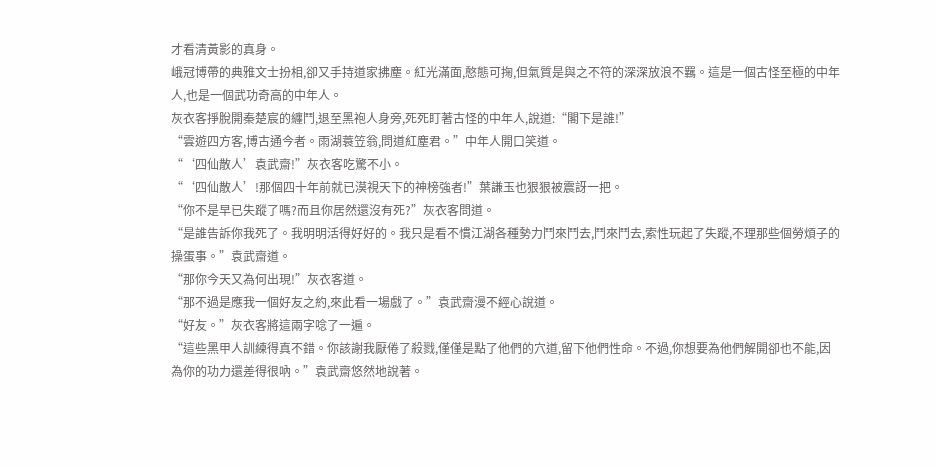才看清黃影的真身。
峨冠博帶的典雅文士扮相,卻又手持道家拂塵。紅光滿面,憨態可掬,但氣質是與之不符的深深放浪不羈。這是一個古怪至極的中年人,也是一個武功奇高的中年人。
灰衣客掙脫開秦楚宸的纏鬥,退至黑袍人身旁,死死盯著古怪的中年人,說道:“閣下是誰!”
“雲遊四方客,博古通今者。雨湖蓑笠翁,問道紅塵君。”中年人開口笑道。
“‘四仙散人’袁武齋!”灰衣客吃驚不小。
“‘四仙散人’!那個四十年前就已漠視天下的神榜強者!”葉謙玉也狠狠被震訝一把。
“你不是早已失蹤了嗎?而且你居然還沒有死?”灰衣客問道。
“是誰告訴你我死了。我明明活得好好的。我只是看不慣江湖各種勢力鬥來鬥去,鬥來鬥去,索性玩起了失蹤,不理那些個勞煩子的操蛋事。”袁武齋道。
“那你今天又為何出現!”灰衣客道。
“那不過是應我一個好友之約,來此看一場戲了。”袁武齋漫不經心說道。
“好友。”灰衣客將這兩字唸了一遍。
“這些黑甲人訓練得真不錯。你該謝我厭倦了殺戮,僅僅是點了他們的穴道,留下他們性命。不過,你想要為他們解開卻也不能,因為你的功力還差得很吶。”袁武齋悠然地說著。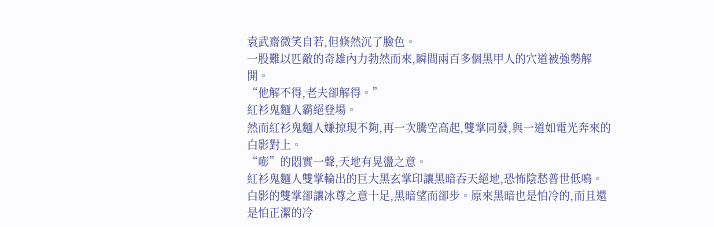袁武齋微笑自若,但倏然沉了臉色。
一股難以匹敵的奇雄內力勃然而來,瞬間兩百多個黑甲人的穴道被強勢解開。
“他解不得,老夫卻解得。”
紅衫鬼麵人霸絕登場。
然而紅衫鬼麵人嫌掠現不夠,再一次騰空高起,雙掌同發,與一道如電光奔來的白影對上。
“嘭”的悶實一聲,天地有晃盪之意。
紅衫鬼麵人雙掌輪出的巨大黑玄掌印讓黑暗吞天絕地,恐怖陰愁普世低鳴。白影的雙掌卻讓冰尊之意十足,黑暗望而卻步。原來黑暗也是怕冷的,而且還是怕正潔的冷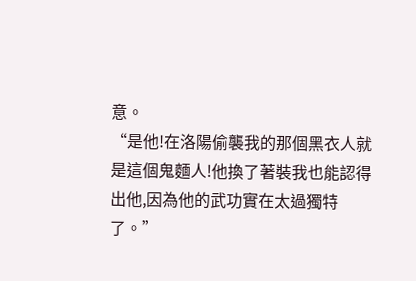意。
“是他!在洛陽偷襲我的那個黑衣人就是這個鬼麵人!他換了著裝我也能認得出他,因為他的武功實在太過獨特了。”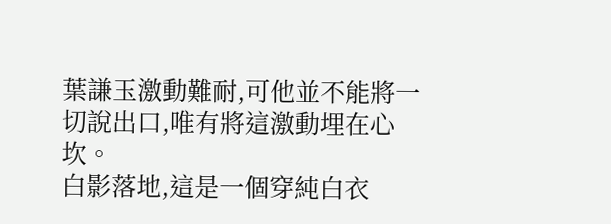葉謙玉激動難耐,可他並不能將一切說出口,唯有將這激動埋在心坎。
白影落地,這是一個穿純白衣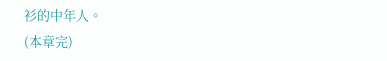衫的中年人。
(本章完)